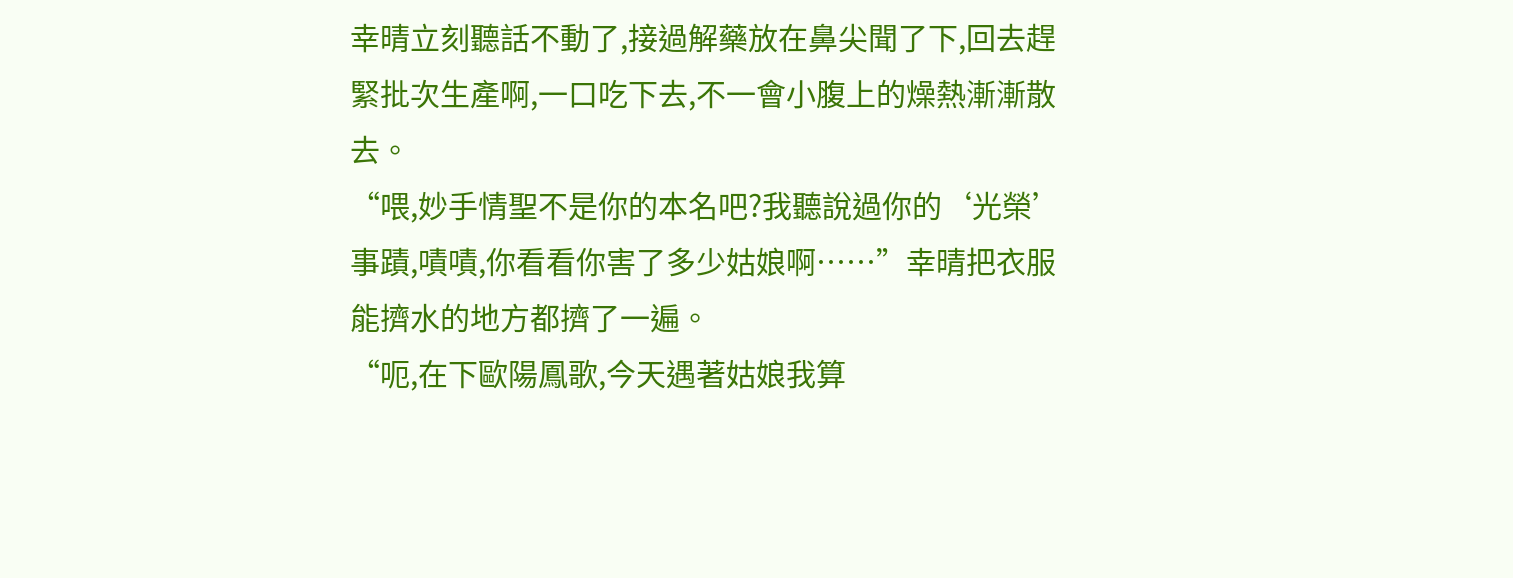幸晴立刻聽話不動了,接過解藥放在鼻尖聞了下,回去趕緊批次生產啊,一口吃下去,不一會小腹上的燥熱漸漸散去。
“喂,妙手情聖不是你的本名吧?我聽說過你的‘光榮’事蹟,嘖嘖,你看看你害了多少姑娘啊……”幸晴把衣服能擠水的地方都擠了一遍。
“呃,在下歐陽鳳歌,今天遇著姑娘我算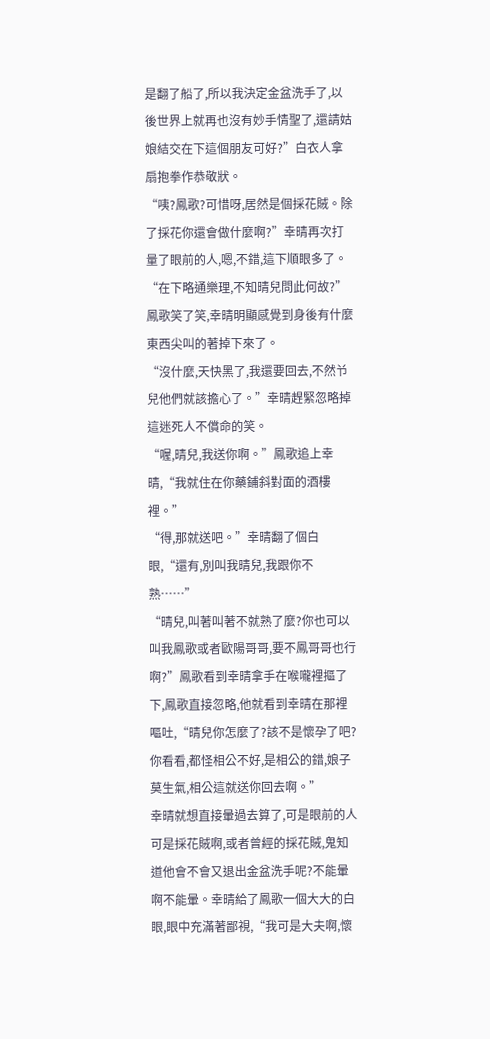是翻了船了,所以我決定金盆洗手了,以後世界上就再也沒有妙手情聖了,還請姑娘結交在下這個朋友可好?”白衣人拿扇抱拳作恭敬狀。
“咦?鳳歌?可惜呀,居然是個採花賊。除了採花你還會做什麼啊?”幸晴再次打量了眼前的人,嗯,不錯,這下順眼多了。
“在下略通樂理,不知晴兒問此何故?”鳳歌笑了笑,幸晴明顯感覺到身後有什麼東西尖叫的著掉下來了。
“沒什麼,天快黑了,我還要回去,不然兯兒他們就該擔心了。”幸晴趕緊忽略掉這迷死人不償命的笑。
“喔,晴兒,我送你啊。”鳳歌追上幸晴,“我就住在你藥鋪斜對面的酒樓裡。”
“得,那就送吧。”幸晴翻了個白眼,“還有,別叫我晴兒,我跟你不熟……”
“晴兒,叫著叫著不就熟了麼?你也可以叫我鳳歌或者歐陽哥哥,要不鳳哥哥也行啊?”鳳歌看到幸晴拿手在喉嚨裡摳了下,鳳歌直接忽略,他就看到幸晴在那裡嘔吐,“晴兒你怎麼了?該不是懷孕了吧?你看看,都怪相公不好,是相公的錯,娘子莫生氣,相公這就送你回去啊。”
幸晴就想直接暈過去算了,可是眼前的人可是採花賊啊,或者曾經的採花賊,鬼知道他會不會又退出金盆洗手呢?不能暈啊不能暈。幸晴給了鳳歌一個大大的白眼,眼中充滿著鄙視,“我可是大夫啊,懷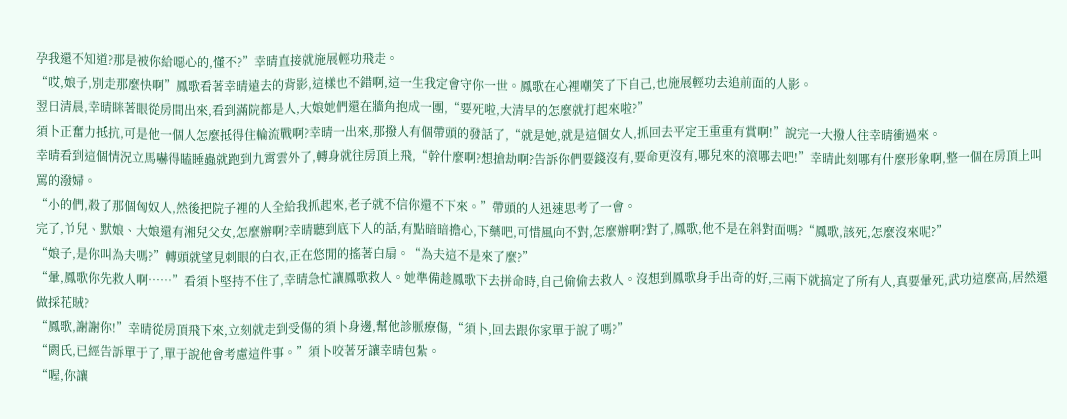孕我還不知道?那是被你給噁心的,懂不?”幸晴直接就施展輕功飛走。
“哎,娘子,別走那麼快啊”鳳歌看著幸晴遠去的背影,這樣也不錯啊,這一生我定會守你一世。鳳歌在心裡嘲笑了下自己,也施展輕功去追前面的人影。
翌日清晨,幸晴眯著眼從房間出來,看到滿院都是人,大娘她們還在牆角抱成一團,“要死啦,大清早的怎麼就打起來啦?”
須卜正奮力抵抗,可是他一個人怎麼抵得住輪流戰啊?幸晴一出來,那撥人有個帶頭的發話了,“就是她,就是這個女人,抓回去平定王重重有賞啊!”說完一大撥人往幸晴衝過來。
幸晴看到這個情況立馬嚇得瞌睡蟲就跑到九霄雲外了,轉身就往房頂上飛,“幹什麼啊?想搶劫啊?告訴你們要錢沒有,要命更沒有,哪兒來的滾哪去吧!”幸晴此刻哪有什麼形象啊,整一個在房頂上叫罵的潑婦。
“小的們,殺了那個匈奴人,然後把院子裡的人全給我抓起來,老子就不信你還不下來。”帶頭的人迅速思考了一會。
完了,兯兒、默娘、大娘還有湘兒父女,怎麼辦啊?幸晴聽到底下人的話,有點暗暗擔心,下藥吧,可惜風向不對,怎麼辦啊?對了,鳳歌,他不是在斜對面嗎?“鳳歌,該死,怎麼沒來呢?”
“娘子,是你叫為夫嗎?”轉頭就望見刺眼的白衣,正在悠閒的搖著白扇。“為夫這不是來了麼?”
“暈,鳳歌你先救人啊……”看須卜堅持不住了,幸晴急忙讓鳳歌救人。她準備趁鳳歌下去拼命時,自己偷偷去救人。沒想到鳳歌身手出奇的好,三兩下就搞定了所有人,真要暈死,武功這麼高,居然還做採花賊?
“鳳歌,謝謝你!”幸晴從房頂飛下來,立刻就走到受傷的須卜身邊,幫他診脈療傷,“須卜,回去跟你家單于說了嗎?”
“閼氏,已經告訴單于了,單于說他會考慮這件事。”須卜咬著牙讓幸晴包紮。
“喔,你讓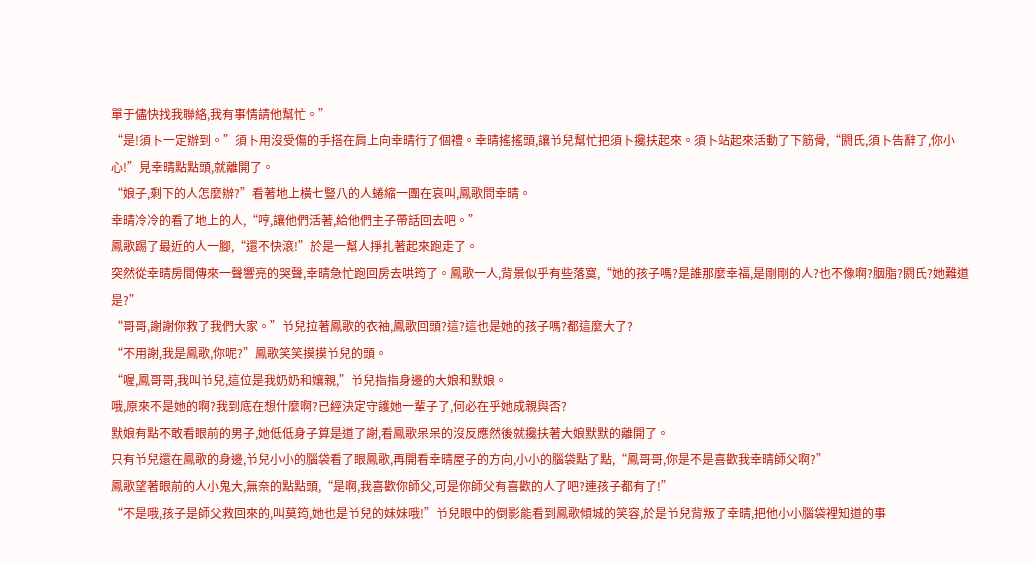單于儘快找我聯絡,我有事情請他幫忙。”
“是!須卜一定辦到。”須卜用沒受傷的手搭在肩上向幸晴行了個禮。幸晴搖搖頭,讓兯兒幫忙把須卜攙扶起來。須卜站起來活動了下筋骨,“閼氏,須卜告辭了,你小心!”見幸晴點點頭,就離開了。
“娘子,剩下的人怎麼辦?”看著地上橫七豎八的人蜷縮一團在哀叫,鳳歌問幸晴。
幸晴冷冷的看了地上的人,“哼,讓他們活著,給他們主子帶話回去吧。”
鳳歌踢了最近的人一腳,“還不快滾!”於是一幫人掙扎著起來跑走了。
突然從幸晴房間傳來一聲響亮的哭聲,幸晴急忙跑回房去哄筠了。鳳歌一人,背景似乎有些落寞,“她的孩子嗎?是誰那麼幸福,是剛剛的人?也不像啊?胭脂?閼氏?她難道是?”
“哥哥,謝謝你救了我們大家。”兯兒拉著鳳歌的衣袖,鳳歌回頭?這?這也是她的孩子嗎?都這麼大了?
“不用謝,我是鳳歌,你呢?”鳳歌笑笑摸摸兯兒的頭。
“喔,鳳哥哥,我叫兯兒,這位是我奶奶和孃親,”兯兒指指身邊的大娘和默娘。
哦,原來不是她的啊?我到底在想什麼啊?已經決定守護她一輩子了,何必在乎她成親與否?
默娘有點不敢看眼前的男子,她低低身子算是道了謝,看鳳歌呆呆的沒反應然後就攙扶著大娘默默的離開了。
只有兯兒還在鳳歌的身邊,兯兒小小的腦袋看了眼鳳歌,再開看幸晴屋子的方向,小小的腦袋點了點,“鳳哥哥,你是不是喜歡我幸晴師父啊?”
鳳歌望著眼前的人小鬼大,無奈的點點頭,“是啊,我喜歡你師父,可是你師父有喜歡的人了吧?連孩子都有了!”
“不是哦,孩子是師父救回來的,叫莫筠,她也是兯兒的妹妹哦!”兯兒眼中的倒影能看到鳳歌傾城的笑容,於是兯兒背叛了幸晴,把他小小腦袋裡知道的事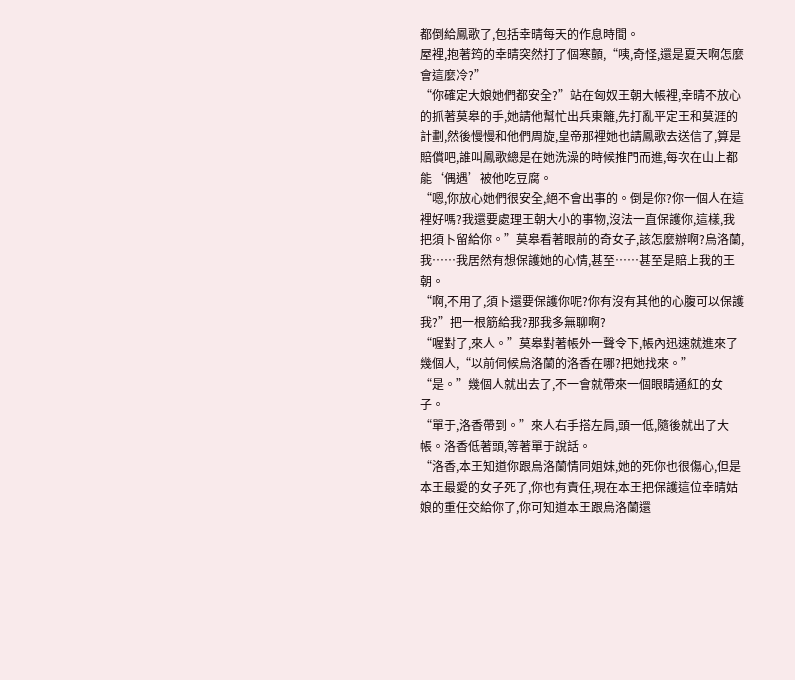都倒給鳳歌了,包括幸晴每天的作息時間。
屋裡,抱著筠的幸晴突然打了個寒顫,“咦,奇怪,還是夏天啊怎麼會這麼冷?”
“你確定大娘她們都安全?”站在匈奴王朝大帳裡,幸晴不放心的抓著莫皋的手,她請他幫忙出兵東籬,先打亂平定王和莫涯的計劃,然後慢慢和他們周旋,皇帝那裡她也請鳳歌去送信了,算是賠償吧,誰叫鳳歌總是在她洗澡的時候推門而進,每次在山上都能‘偶遇’被他吃豆腐。
“嗯,你放心她們很安全,絕不會出事的。倒是你?你一個人在這裡好嗎?我還要處理王朝大小的事物,沒法一直保護你,這樣,我把須卜留給你。”莫皋看著眼前的奇女子,該怎麼辦啊?烏洛蘭,我……我居然有想保護她的心情,甚至……甚至是賠上我的王朝。
“啊,不用了,須卜還要保護你呢?你有沒有其他的心腹可以保護我?”把一根筋給我?那我多無聊啊?
“喔對了,來人。”莫皋對著帳外一聲令下,帳內迅速就進來了幾個人,“以前伺候烏洛蘭的洛香在哪?把她找來。”
“是。”幾個人就出去了,不一會就帶來一個眼睛通紅的女子。
“單于,洛香帶到。”來人右手搭左肩,頭一低,隨後就出了大帳。洛香低著頭,等著單于說話。
“洛香,本王知道你跟烏洛蘭情同姐妹,她的死你也很傷心,但是本王最愛的女子死了,你也有責任,現在本王把保護這位幸晴姑娘的重任交給你了,你可知道本王跟烏洛蘭還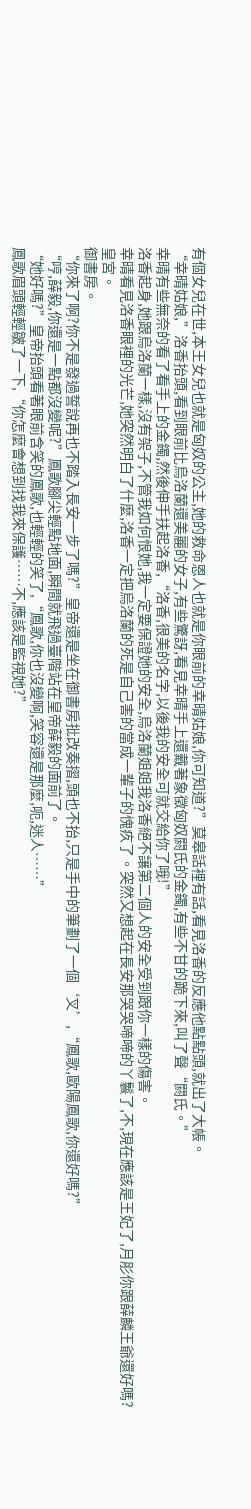有個女兒在世,本王女兒也就是匈奴的公主,她的救命恩人也就是你眼前的幸晴姑娘,你可知道?”莫皋話裡有話,看見洛香的反應他點點頭,就出了大帳。
“幸晴姑娘,”洛香抬頭,看到眼前比烏洛蘭還美麗的女子,有些驚訝,看見幸晴手上還戴著象徵匈奴閼氏的金鐲,有些不甘的跪下來,叫了聲“閼氏。”
幸晴有些無奈的看了看手上的金鐲,然後伸手扶起洛香,“洛香,很美的名字,以後我的安全可就交給你了哦!”
洛香起身,她跟烏洛蘭一樣,沒有架子,不管我如何恨她,我一定要保證她的安全,烏洛蘭姐姐我洛香絕不讓第二個人的安全受到跟你一樣的傷害。
幸晴看見洛香眼裡的光芒,她突然明白了什麼,洛香一定把烏洛蘭的死是自己害的當成一輩子的愧疚了。突然又想起在長安那哭哭啼啼的丫鬟了,不,現在應該是王妃了,月肜你跟薛麟王爺還好嗎?
皇宮。
御書房。
“你來了啊?你不是發過誓說再也不踏入長安一步了嗎?”皇帝還是坐在御書房批改奏摺,頭也不抬,只是手中的筆劃了一個‘叉’,“鳳歌,歐陽鳳歌,你還好嗎?”
“哼,薛毅,你還是一點都沒變呢?”鳳歌腳尖輕點地面,瞬間就飛過臺階站在皇帝薛毅的面前了。
“她好嗎?”皇帝抬頭看著眼前含笑的鳳歌,也輕輕的笑了,“鳳歌,你也沒變啊,笑容還是那麼,呃,迷人……”
鳳歌眉頭輕輕皺了一下,“你怎麼會想到找我來保護……不,應該是監視她?”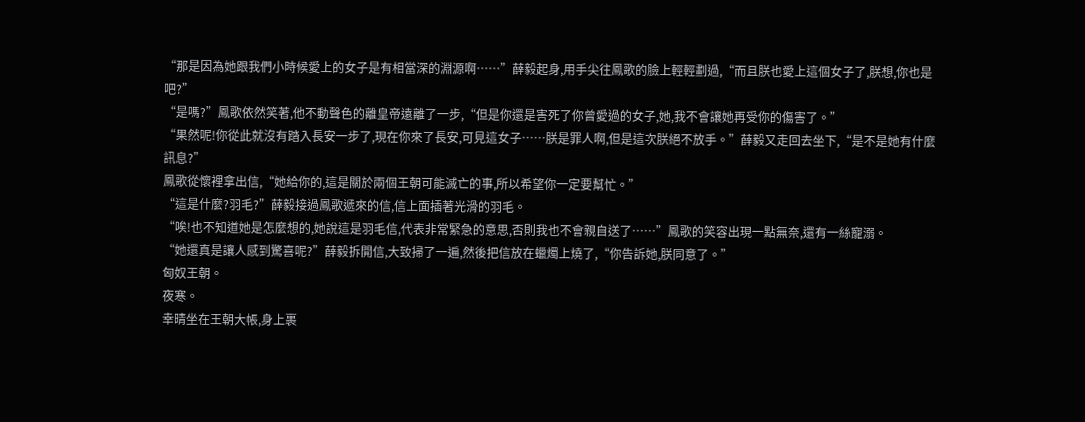“那是因為她跟我們小時候愛上的女子是有相當深的淵源啊……”薛毅起身,用手尖往鳳歌的臉上輕輕劃過,“而且朕也愛上這個女子了,朕想,你也是吧?”
“是嗎?”鳳歌依然笑著,他不動聲色的離皇帝遠離了一步,“但是你還是害死了你曾愛過的女子,她,我不會讓她再受你的傷害了。”
“果然呢!你從此就沒有踏入長安一步了,現在你來了長安,可見這女子……朕是罪人啊,但是這次朕絕不放手。”薛毅又走回去坐下,“是不是她有什麼訊息?”
鳳歌從懷裡拿出信,“她給你的,這是關於兩個王朝可能滅亡的事,所以希望你一定要幫忙。”
“這是什麼?羽毛?”薛毅接過鳳歌遞來的信,信上面插著光滑的羽毛。
“唉!也不知道她是怎麼想的,她說這是羽毛信,代表非常緊急的意思,否則我也不會親自送了……”鳳歌的笑容出現一點無奈,還有一絲寵溺。
“她還真是讓人感到驚喜呢?”薛毅拆開信,大致掃了一遍,然後把信放在蠟燭上燒了,“你告訴她,朕同意了。”
匈奴王朝。
夜寒。
幸晴坐在王朝大帳,身上裹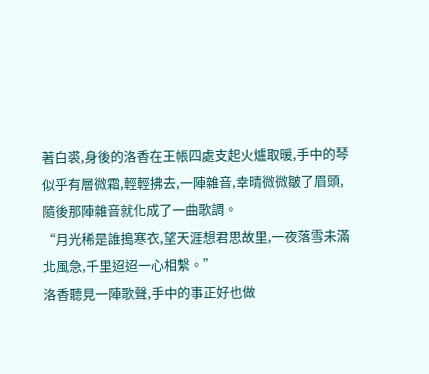著白裘,身後的洛香在王帳四處支起火爐取暖,手中的琴似乎有層微霜,輕輕拂去,一陣雜音,幸晴微微皺了眉頭,隨後那陣雜音就化成了一曲歌調。
“月光稀是誰搗寒衣,望天涯想君思故里,一夜落雪未滿北風急,千里迢迢一心相繫。”
洛香聽見一陣歌聲,手中的事正好也做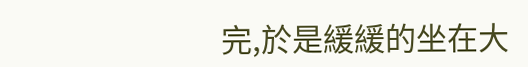完,於是緩緩的坐在大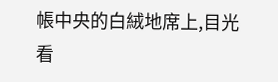帳中央的白絨地席上,目光看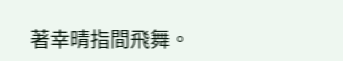著幸晴指間飛舞。